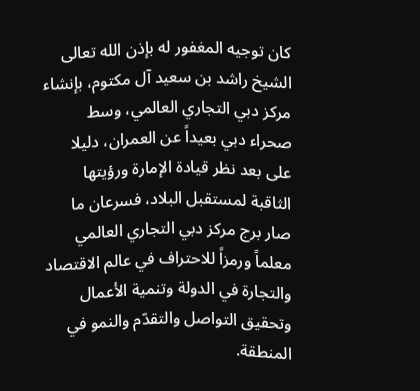كان توجيه المغفور له بإذن الله تعالى الشيخ راشد بن سعيد آل مكتوم، بإنشاء مركز دبي التجاري العالمي، وسط صحراء دبي بعيداً عن العمران، دليلا على بعد نظر قيادة الإمارة ورؤيتها الثاقبة لمستقبل البلاد، فسرعان ما صار برج مركز دبي التجاري العالمي معلماً ورمزاً للاحتراف في عالم الاقتصاد والتجارة في الدولة وتنمية الأعمال وتحقيق التواصل والتقدّم والنمو في المنطقة.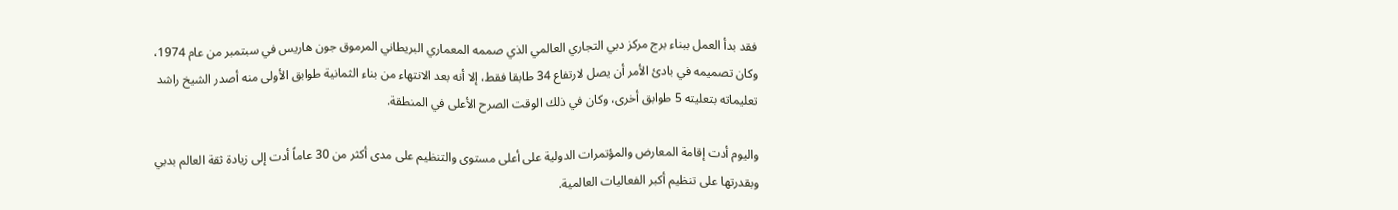فقد بدأ العمل ببناء برج مركز دبي التجاري العالمي الذي صممه المعماري البريطاني المرموق جون هاريس في سبتمبر من عام 1974، وكان تصميمه في بادئ الأمر أن يصل لارتفاع 34 طابقا فقط، إلا أنه بعد الانتهاء من بناء الثمانية طوابق الأولى منه أصدر الشيخ راشد تعليماته بتعليته 5 طوابق أخرى، وكان في ذلك الوقت الصرح الأعلى في المنطقة.

واليوم أدت إقامة المعارض والمؤتمرات الدولية على أعلى مستوى والتنظيم على مدى أكثر من 30 عاماً أدت إلى زيادة ثقة العالم بدبي وبقدرتها على تنظيم أكبر الفعاليات العالمية.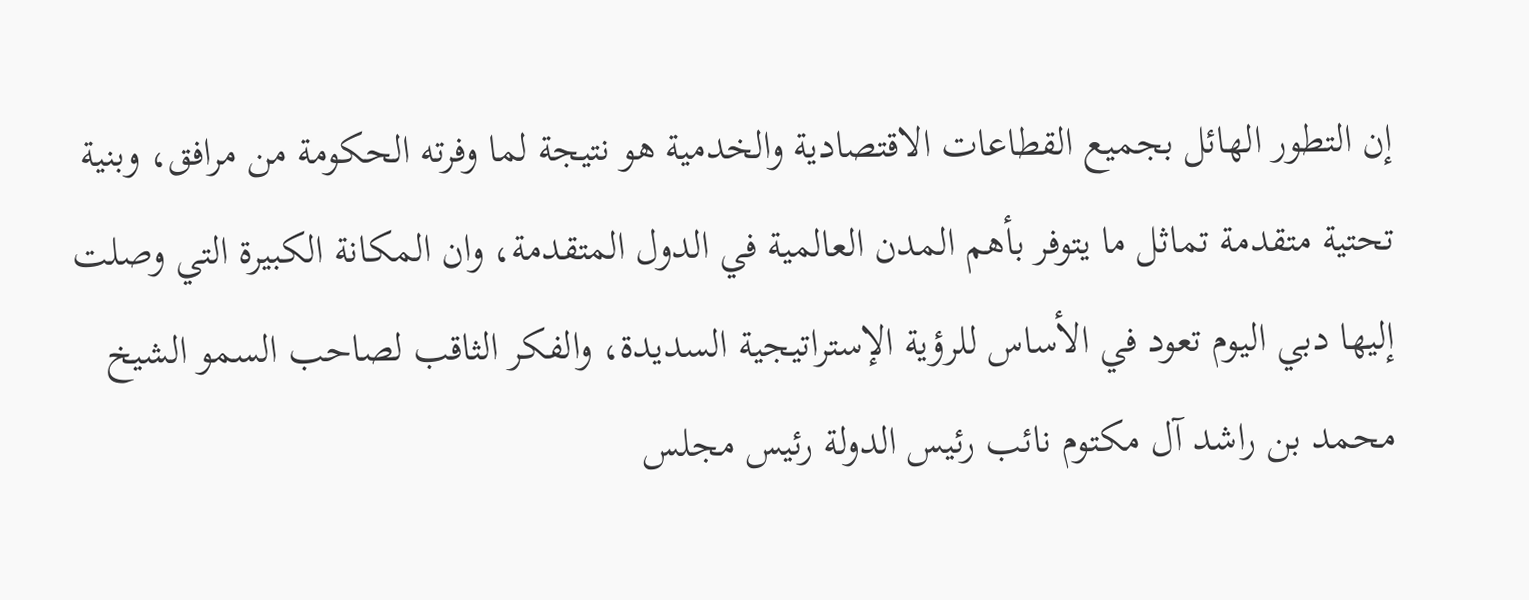إن التطور الهائل بجميع القطاعات الاقتصادية والخدمية هو نتيجة لما وفرته الحكومة من مرافق، وبنية تحتية متقدمة تماثل ما يتوفر بأهم المدن العالمية في الدول المتقدمة، وان المكانة الكبيرة التي وصلت إليها دبي اليوم تعود في الأساس للرؤية الإستراتيجية السديدة، والفكر الثاقب لصاحب السمو الشيخ محمد بن راشد آل مكتوم نائب رئيس الدولة رئيس مجلس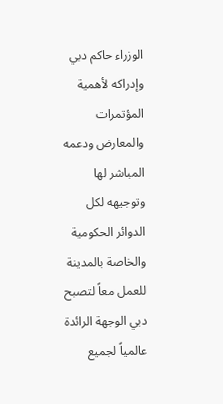الوزراء حاكم دبي وإدراكه لأهمية المؤتمرات والمعارض ودعمه المباشر لها وتوجيهه لكل الدوائر الحكومية والخاصة بالمدينة للعمل معاً لتصبح دبي الوجهة الرائدة عالمياً لجميع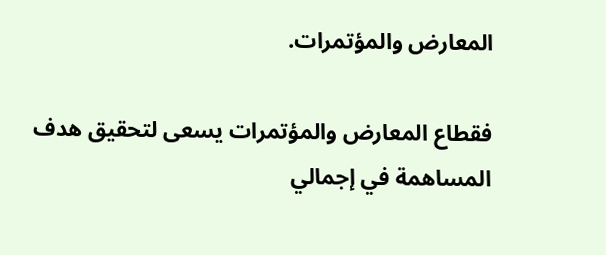المعارض والمؤتمرات.

فقطاع المعارض والمؤتمرات يسعى لتحقيق هدف المساهمة في إجمالي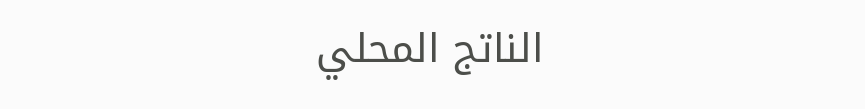الناتج المحلي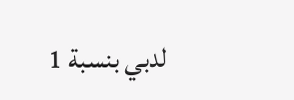لدبي بنسبة 1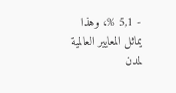- 5,1 %، وهذا يماثل المعايير العالمية لمدن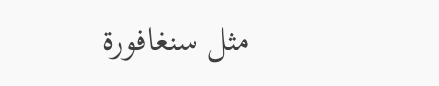مثل سنغافورة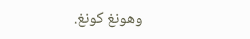وهونغ كونغ.